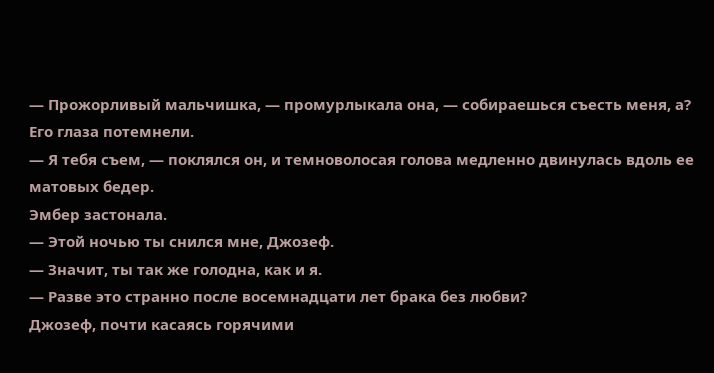— Прожорливый мальчишка, — промурлыкала она, — собираешься съесть меня, а?
Его глаза потемнели.
— Я тебя съем, — поклялся он, и темноволосая голова медленно двинулась вдоль ее матовых бедер.
Эмбер застонала.
— Этой ночью ты снился мне, Джозеф.
— Значит, ты так же голодна, как и я.
— Разве это странно после восемнадцати лет брака без любви?
Джозеф, почти касаясь горячими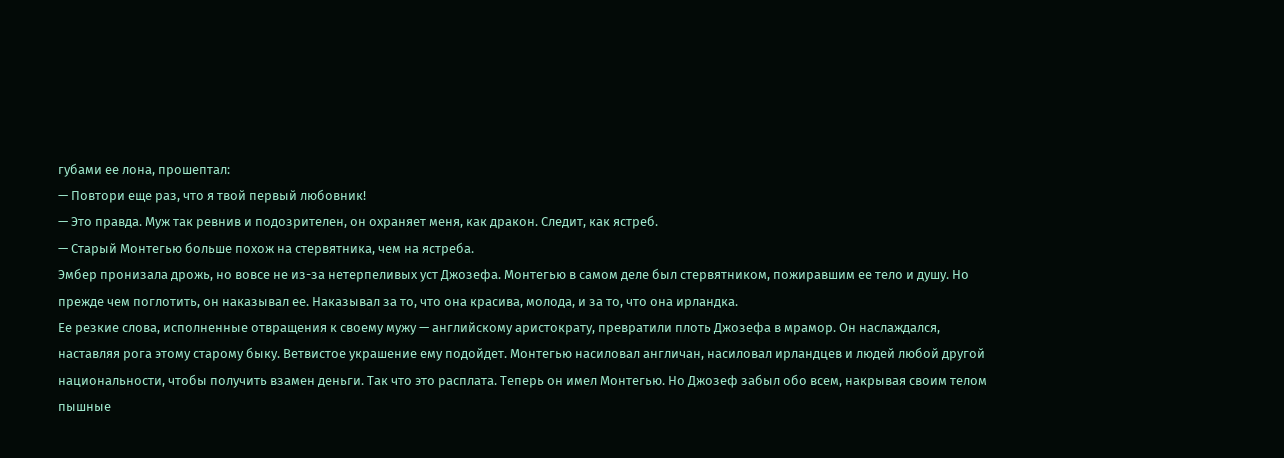губами ее лона, прошептал:
— Повтори еще раз, что я твой первый любовник!
— Это правда. Муж так ревнив и подозрителен, он охраняет меня, как дракон. Следит, как ястреб.
— Старый Монтегью больше похож на стервятника, чем на ястреба.
Эмбер пронизала дрожь, но вовсе не из-за нетерпеливых уст Джозефа. Монтегью в самом деле был стервятником, пожиравшим ее тело и душу. Но прежде чем поглотить, он наказывал ее. Наказывал за то, что она красива, молода, и за то, что она ирландка.
Ее резкие слова, исполненные отвращения к своему мужу — английскому аристократу, превратили плоть Джозефа в мрамор. Он наслаждался, наставляя рога этому старому быку. Ветвистое украшение ему подойдет. Монтегью насиловал англичан, насиловал ирландцев и людей любой другой национальности, чтобы получить взамен деньги. Так что это расплата. Теперь он имел Монтегью. Но Джозеф забыл обо всем, накрывая своим телом пышные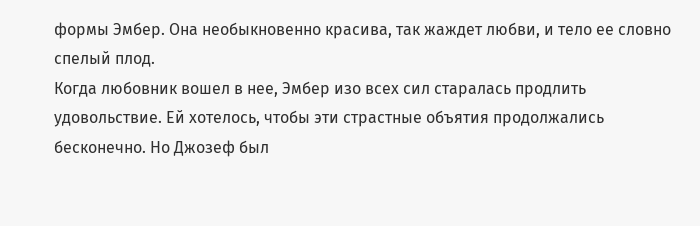формы Эмбер. Она необыкновенно красива, так жаждет любви, и тело ее словно спелый плод.
Когда любовник вошел в нее, Эмбер изо всех сил старалась продлить удовольствие. Ей хотелось, чтобы эти страстные объятия продолжались бесконечно. Но Джозеф был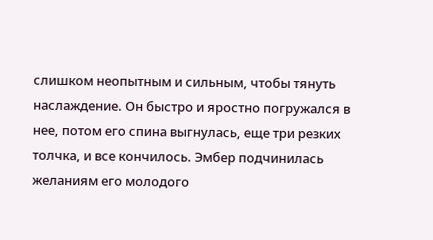слишком неопытным и сильным, чтобы тянуть наслаждение. Он быстро и яростно погружался в нее, потом его спина выгнулась, еще три резких толчка, и все кончилось. Эмбер подчинилась желаниям его молодого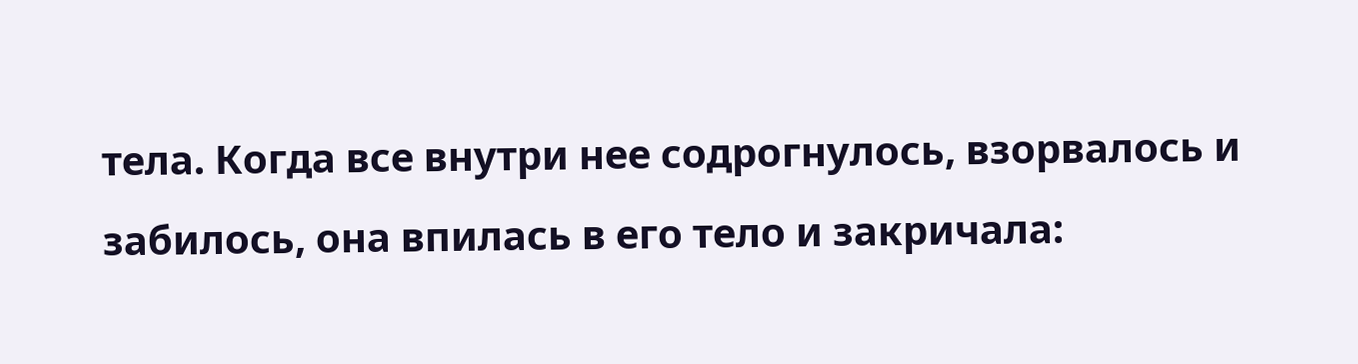тела. Когда все внутри нее содрогнулось, взорвалось и забилось, она впилась в его тело и закричала: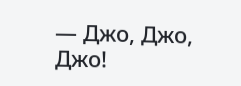— Джо, Джо, Джо!